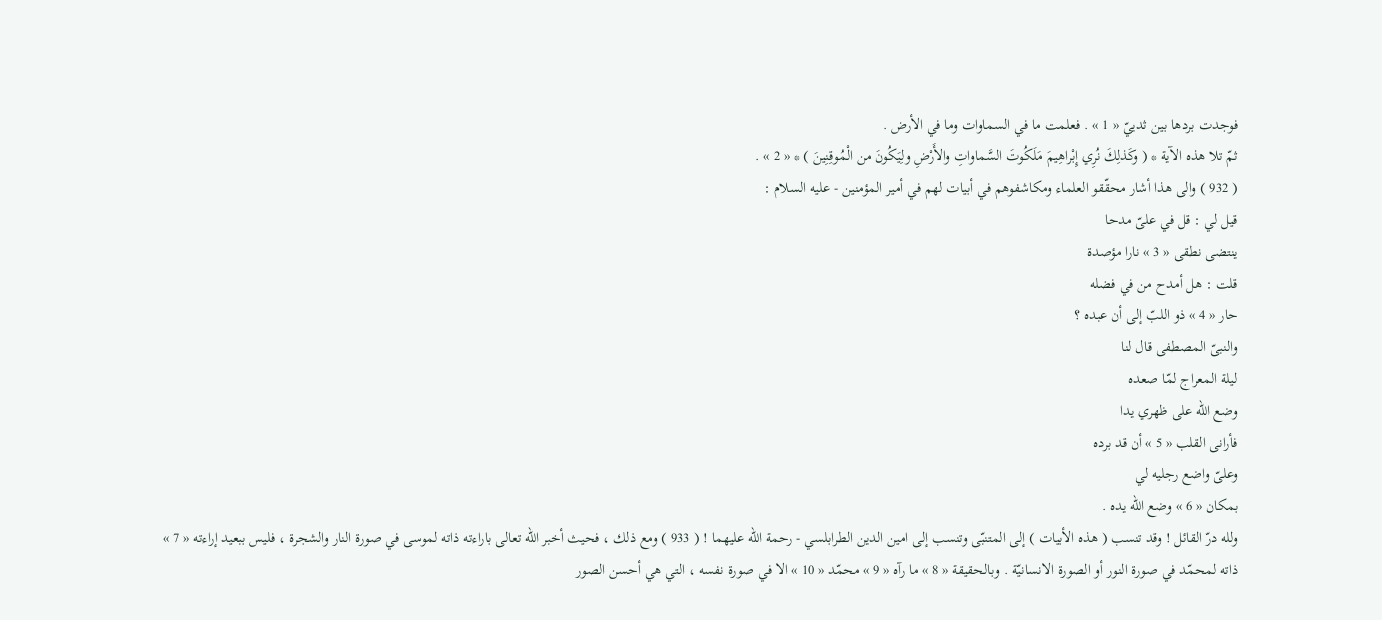فوجدت بردها بين ثدييّ « 1 » . فعلمت ما في السماوات وما في الأرض .
ثمّ تلا هذه الآية * ( وكَذلِكَ نُرِي إِبْراهِيمَ مَلَكُوتَ السَّماواتِ والأَرْضِ ولِيَكُونَ من الْمُوقِنِينَ ) * « 2 » .
( 932 ) والى هذا أشار محقّقو العلماء ومكاشفوهم في أبيات لهم في أمير المؤمنين - عليه السلام :
قيل لي : قل في علىّ مدحا
ينتضى نطقى « 3 » نارا مؤصدة
قلت : هل أمدح من في فضله
حار « 4 » ذو اللبّ إلى أن عبده ؟
والنبىّ المصطفى قال لنا
ليلة المعراج لمّا صعده
وضع الله على ظهري يدا
فأرانى القلب « 5 » أن قد برده
وعلىّ واضع رجليه لي
بمكان « 6 » وضع الله يده .
ولله درّ القائل ! وقد تنسب ( هذه الأبيات ) إلى المتنبّى وتنسب إلى امين الدين الطرابلسي - رحمة الله عليهما ! ( 933 ) ومع ذلك ، فحيث أخبر الله تعالى باراءته ذاته لموسى في صورة النار والشجرة ، فليس ببعيد إراءته « 7 » ذاته لمحمّد في صورة النور أو الصورة الانسانيّة . وبالحقيقة « 8 » ما رآه « 9 » محمّد « 10 » الا في صورة نفسه ، التي هي أحسن الصور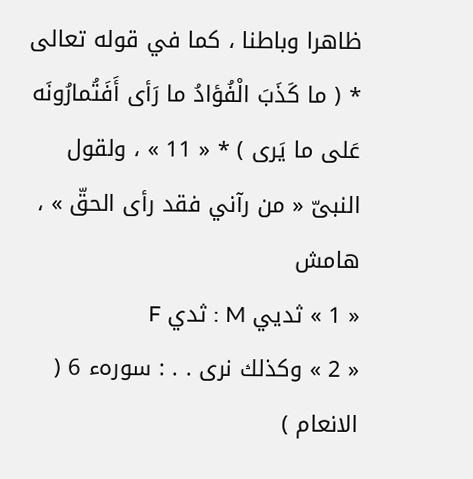ظاهرا وباطنا ، كما في قوله تعالى * ( ما كَذَبَ الْفُؤادُ ما رَأى أَفَتُمارُونَه عَلى ما يَرى ) * « 11 » ، ولقول النبىّ « من رآني فقد رأى الحقّ » ،
هامش
« 1 » ثديي M : ثدي F
« 2 » وكذلك نرى . . : سورهء 6 ( الانعام )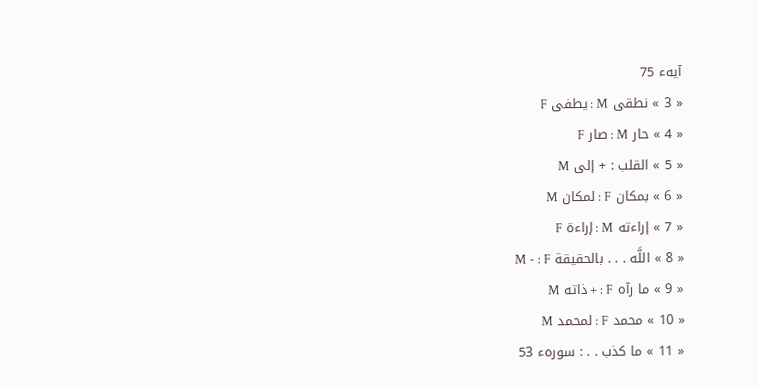آيهء 75
« 3 » نطقى M : يطفى F
« 4 » حار M : صار F
« 5 » القلب : + إلى M
« 6 » بمكان F : لمكان M
« 7 » إراءته M : إراءة F
« 8 » اللَّه . . . بالحقيقة M - : F
« 9 » ما رآه F : + ذاته M
« 10 » محمد F : لمحمد M
« 11 » ما كذب . . : سورهء 53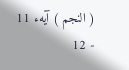( النجم ) آيهء 11 - 12